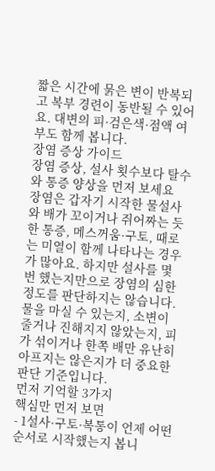짧은 시간에 묽은 변이 반복되고 복부 경련이 동반될 수 있어요. 대변의 피·검은색·점액 여부도 함께 봅니다.
장염 증상 가이드
장염 증상, 설사 횟수보다 탈수와 통증 양상을 먼저 보세요
장염은 갑자기 시작한 물설사와 배가 꼬이거나 쥐어짜는 듯한 통증, 메스꺼움·구토, 때로는 미열이 함께 나타나는 경우가 많아요. 하지만 설사를 몇 번 했는지만으로 장염의 심한 정도를 판단하지는 않습니다. 물을 마실 수 있는지, 소변이 줄거나 진해지지 않았는지, 피가 섞이거나 한쪽 배만 유난히 아프지는 않은지가 더 중요한 판단 기준입니다.
먼저 기억할 3가지
핵심만 먼저 보면
- 1설사·구토·복통이 언제 어떤 순서로 시작했는지 봅니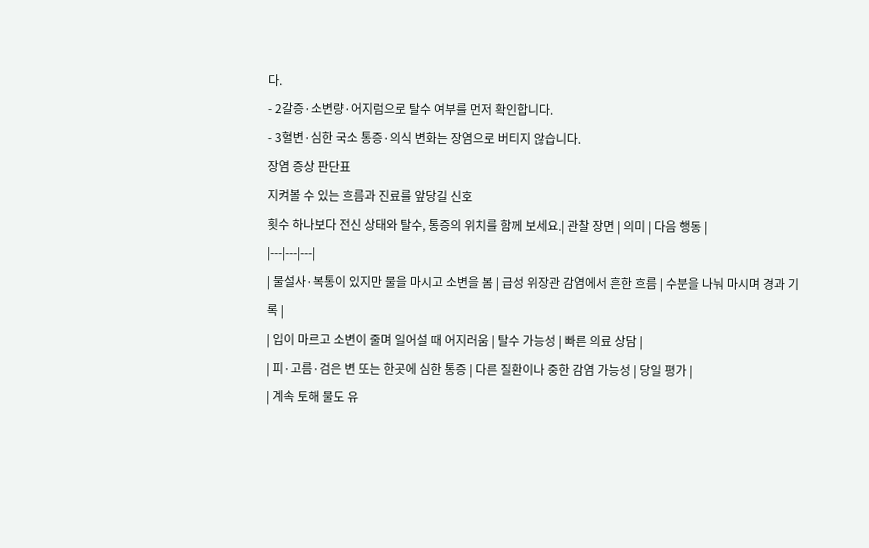다.
- 2갈증·소변량·어지럼으로 탈수 여부를 먼저 확인합니다.
- 3혈변·심한 국소 통증·의식 변화는 장염으로 버티지 않습니다.
장염 증상 판단표
지켜볼 수 있는 흐름과 진료를 앞당길 신호
횟수 하나보다 전신 상태와 탈수, 통증의 위치를 함께 보세요.| 관찰 장면 | 의미 | 다음 행동 |
|---|---|---|
| 물설사·복통이 있지만 물을 마시고 소변을 봄 | 급성 위장관 감염에서 흔한 흐름 | 수분을 나눠 마시며 경과 기록 |
| 입이 마르고 소변이 줄며 일어설 때 어지러움 | 탈수 가능성 | 빠른 의료 상담 |
| 피·고름·검은 변 또는 한곳에 심한 통증 | 다른 질환이나 중한 감염 가능성 | 당일 평가 |
| 계속 토해 물도 유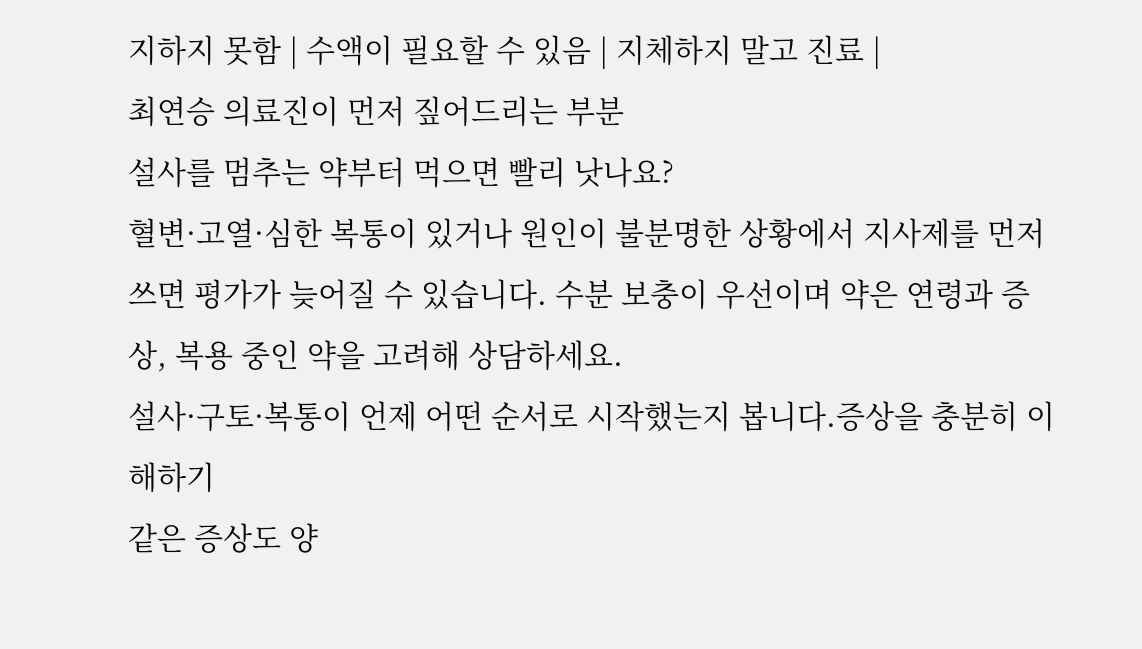지하지 못함 | 수액이 필요할 수 있음 | 지체하지 말고 진료 |
최연승 의료진이 먼저 짚어드리는 부분
설사를 멈추는 약부터 먹으면 빨리 낫나요?
혈변·고열·심한 복통이 있거나 원인이 불분명한 상황에서 지사제를 먼저 쓰면 평가가 늦어질 수 있습니다. 수분 보충이 우선이며 약은 연령과 증상, 복용 중인 약을 고려해 상담하세요.
설사·구토·복통이 언제 어떤 순서로 시작했는지 봅니다.증상을 충분히 이해하기
같은 증상도 양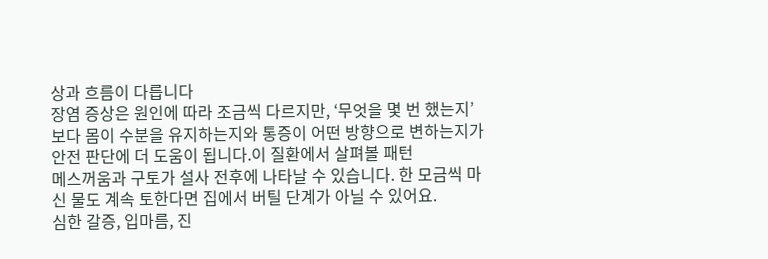상과 흐름이 다릅니다
장염 증상은 원인에 따라 조금씩 다르지만, ‘무엇을 몇 번 했는지’보다 몸이 수분을 유지하는지와 통증이 어떤 방향으로 변하는지가 안전 판단에 더 도움이 됩니다.이 질환에서 살펴볼 패턴
메스꺼움과 구토가 설사 전후에 나타날 수 있습니다. 한 모금씩 마신 물도 계속 토한다면 집에서 버틸 단계가 아닐 수 있어요.
심한 갈증, 입마름, 진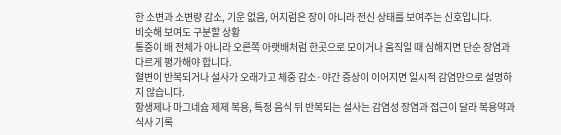한 소변과 소변량 감소, 기운 없음, 어지럼은 장이 아니라 전신 상태를 보여주는 신호입니다.
비슷해 보여도 구분할 상황
통증이 배 전체가 아니라 오른쪽 아랫배처럼 한곳으로 모이거나 움직일 때 심해지면 단순 장염과 다르게 평가해야 합니다.
혈변이 반복되거나 설사가 오래가고 체중 감소·야간 증상이 이어지면 일시적 감염만으로 설명하지 않습니다.
항생제나 마그네슘 제제 복용, 특정 음식 뒤 반복되는 설사는 감염성 장염과 접근이 달라 복용약과 식사 기록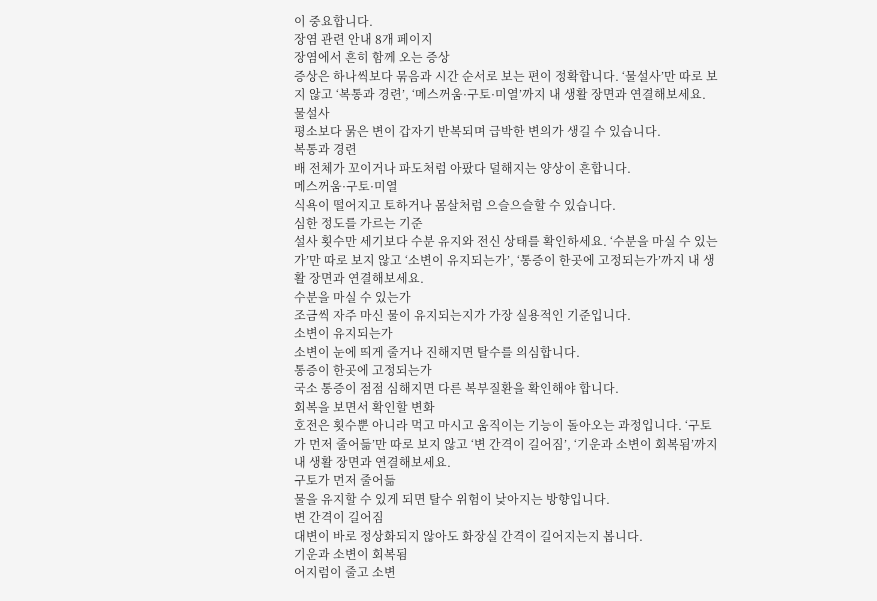이 중요합니다.
장염 관련 안내 8개 페이지
장염에서 흔히 함께 오는 증상
증상은 하나씩보다 묶음과 시간 순서로 보는 편이 정확합니다. ‘물설사’만 따로 보지 않고 ‘복통과 경련’, ‘메스꺼움·구토·미열’까지 내 생활 장면과 연결해보세요.
물설사
평소보다 묽은 변이 갑자기 반복되며 급박한 변의가 생길 수 있습니다.
복통과 경련
배 전체가 꼬이거나 파도처럼 아팠다 덜해지는 양상이 흔합니다.
메스꺼움·구토·미열
식욕이 떨어지고 토하거나 몸살처럼 으슬으슬할 수 있습니다.
심한 정도를 가르는 기준
설사 횟수만 세기보다 수분 유지와 전신 상태를 확인하세요. ‘수분을 마실 수 있는가’만 따로 보지 않고 ‘소변이 유지되는가’, ‘통증이 한곳에 고정되는가’까지 내 생활 장면과 연결해보세요.
수분을 마실 수 있는가
조금씩 자주 마신 물이 유지되는지가 가장 실용적인 기준입니다.
소변이 유지되는가
소변이 눈에 띄게 줄거나 진해지면 탈수를 의심합니다.
통증이 한곳에 고정되는가
국소 통증이 점점 심해지면 다른 복부질환을 확인해야 합니다.
회복을 보면서 확인할 변화
호전은 횟수뿐 아니라 먹고 마시고 움직이는 기능이 돌아오는 과정입니다. ‘구토가 먼저 줄어듦’만 따로 보지 않고 ‘변 간격이 길어짐’, ‘기운과 소변이 회복됨’까지 내 생활 장면과 연결해보세요.
구토가 먼저 줄어듦
물을 유지할 수 있게 되면 탈수 위험이 낮아지는 방향입니다.
변 간격이 길어짐
대변이 바로 정상화되지 않아도 화장실 간격이 길어지는지 봅니다.
기운과 소변이 회복됨
어지럼이 줄고 소변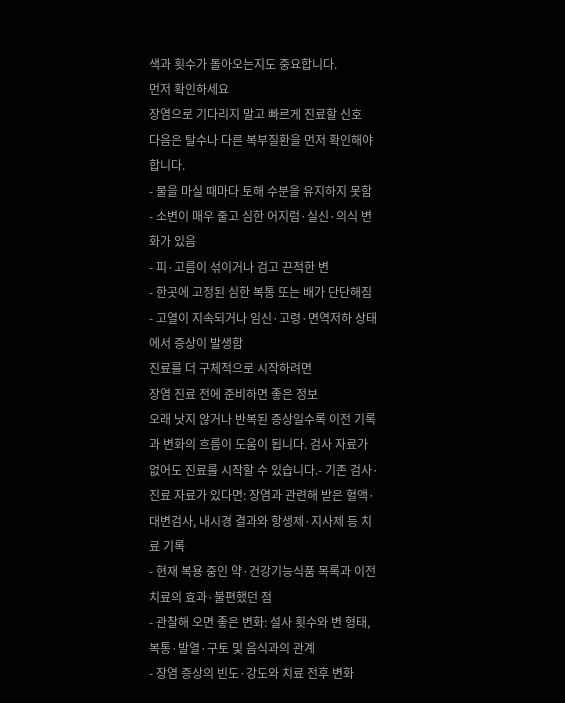색과 횟수가 돌아오는지도 중요합니다.
먼저 확인하세요
장염으로 기다리지 말고 빠르게 진료할 신호
다음은 탈수나 다른 복부질환을 먼저 확인해야 합니다.
- 물을 마실 때마다 토해 수분을 유지하지 못함
- 소변이 매우 줄고 심한 어지럼·실신·의식 변화가 있음
- 피·고름이 섞이거나 검고 끈적한 변
- 한곳에 고정된 심한 복통 또는 배가 단단해짐
- 고열이 지속되거나 임신·고령·면역저하 상태에서 증상이 발생함
진료를 더 구체적으로 시작하려면
장염 진료 전에 준비하면 좋은 정보
오래 낫지 않거나 반복된 증상일수록 이전 기록과 변화의 흐름이 도움이 됩니다. 검사 자료가 없어도 진료를 시작할 수 있습니다.- 기존 검사·진료 자료가 있다면: 장염과 관련해 받은 혈액·대변검사, 내시경 결과와 항생제·지사제 등 치료 기록
- 현재 복용 중인 약·건강기능식품 목록과 이전 치료의 효과·불편했던 점
- 관찰해 오면 좋은 변화: 설사 횟수와 변 형태, 복통·발열·구토 및 음식과의 관계
- 장염 증상의 빈도·강도와 치료 전후 변화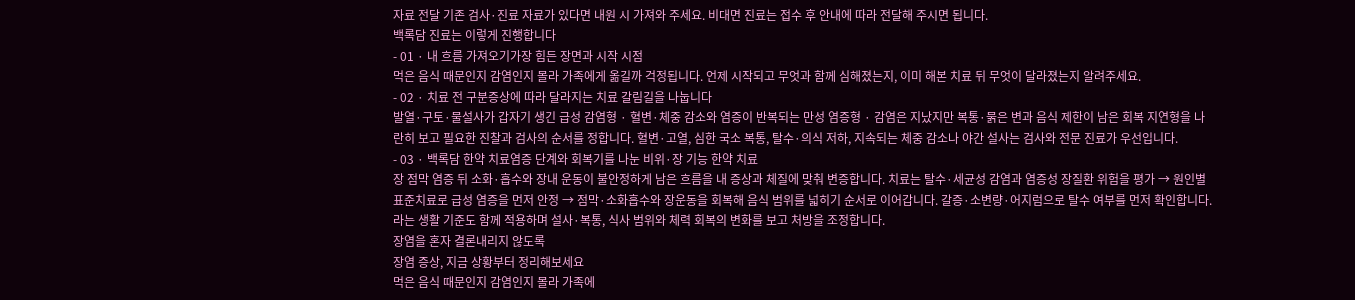자료 전달 기존 검사·진료 자료가 있다면 내원 시 가져와 주세요. 비대면 진료는 접수 후 안내에 따라 전달해 주시면 됩니다.
백록담 진료는 이렇게 진행합니다
- 01 · 내 흐름 가져오기가장 힘든 장면과 시작 시점
먹은 음식 때문인지 감염인지 몰라 가족에게 옮길까 걱정됩니다. 언제 시작되고 무엇과 함께 심해졌는지, 이미 해본 치료 뒤 무엇이 달라졌는지 알려주세요.
- 02 · 치료 전 구분증상에 따라 달라지는 치료 갈림길을 나눕니다
발열·구토·물설사가 갑자기 생긴 급성 감염형 · 혈변·체중 감소와 염증이 반복되는 만성 염증형 · 감염은 지났지만 복통·묽은 변과 음식 제한이 남은 회복 지연형을 나란히 보고 필요한 진찰과 검사의 순서를 정합니다. 혈변·고열, 심한 국소 복통, 탈수·의식 저하, 지속되는 체중 감소나 야간 설사는 검사와 전문 진료가 우선입니다.
- 03 · 백록담 한약 치료염증 단계와 회복기를 나눈 비위·장 기능 한약 치료
장 점막 염증 뒤 소화·흡수와 장내 운동이 불안정하게 남은 흐름을 내 증상과 체질에 맞춰 변증합니다. 치료는 탈수·세균성 감염과 염증성 장질환 위험을 평가 → 원인별 표준치료로 급성 염증을 먼저 안정 → 점막·소화흡수와 장운동을 회복해 음식 범위를 넓히기 순서로 이어갑니다. 갈증·소변량·어지럼으로 탈수 여부를 먼저 확인합니다.라는 생활 기준도 함께 적용하며 설사·복통, 식사 범위와 체력 회복의 변화를 보고 처방을 조정합니다.
장염을 혼자 결론내리지 않도록
장염 증상, 지금 상황부터 정리해보세요
먹은 음식 때문인지 감염인지 몰라 가족에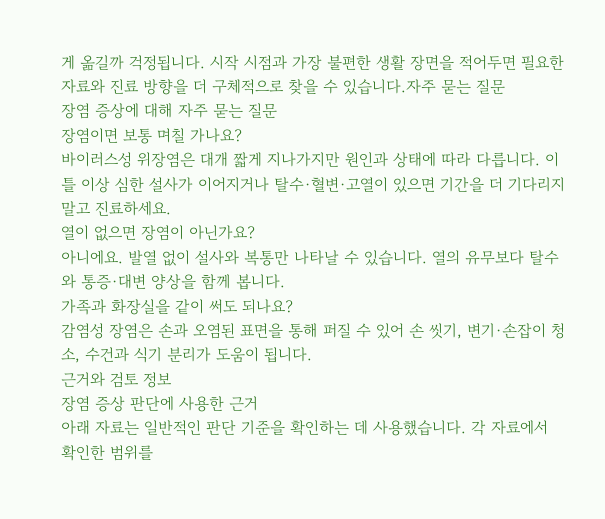게 옮길까 걱정됩니다. 시작 시점과 가장 불편한 생활 장면을 적어두면 필요한 자료와 진료 방향을 더 구체적으로 찾을 수 있습니다.자주 묻는 질문
장염 증상에 대해 자주 묻는 질문
장염이면 보통 며칠 가나요?
바이러스성 위장염은 대개 짧게 지나가지만 원인과 상태에 따라 다릅니다. 이틀 이상 심한 설사가 이어지거나 탈수·혈변·고열이 있으면 기간을 더 기다리지 말고 진료하세요.
열이 없으면 장염이 아닌가요?
아니에요. 발열 없이 설사와 복통만 나타날 수 있습니다. 열의 유무보다 탈수와 통증·대변 양상을 함께 봅니다.
가족과 화장실을 같이 써도 되나요?
감염성 장염은 손과 오염된 표면을 통해 퍼질 수 있어 손 씻기, 변기·손잡이 청소, 수건과 식기 분리가 도움이 됩니다.
근거와 검토 정보
장염 증상 판단에 사용한 근거
아래 자료는 일반적인 판단 기준을 확인하는 데 사용했습니다. 각 자료에서 확인한 범위를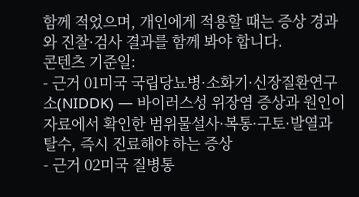함께 적었으며, 개인에게 적용할 때는 증상 경과와 진찰·검사 결과를 함께 봐야 합니다.
콘텐츠 기준일:
- 근거 01미국 국립당뇨병·소화기·신장질환연구소(NIDDK) — 바이러스성 위장염 증상과 원인이 자료에서 확인한 범위물설사·복통·구토·발열과 탈수, 즉시 진료해야 하는 증상
- 근거 02미국 질병통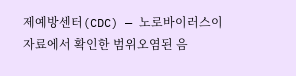제예방센터(CDC) — 노로바이러스이 자료에서 확인한 범위오염된 음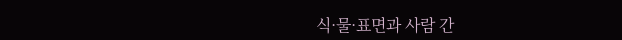식·물·표면과 사람 간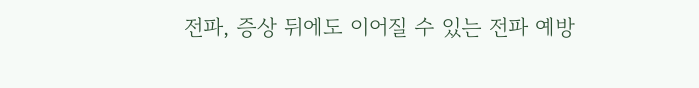전파, 증상 뒤에도 이어질 수 있는 전파 예방